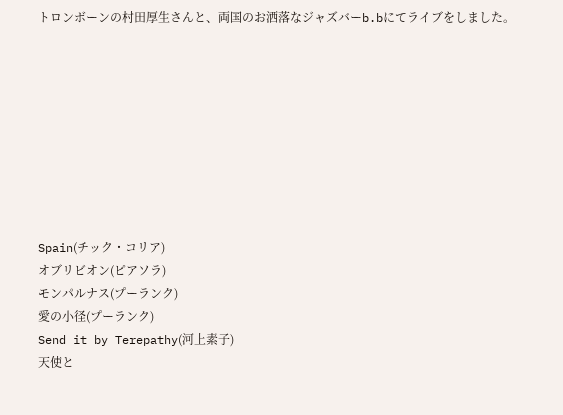トロンボーンの村田厚生さんと、両国のお洒落なジャズバーb.bにてライブをしました。









Spain(チック・コリア)
オブリビオン(ピアソラ)
モンパルナス(プーランク)
愛の小径(プーランク)
Send it by Terepathy(河上素子)
天使と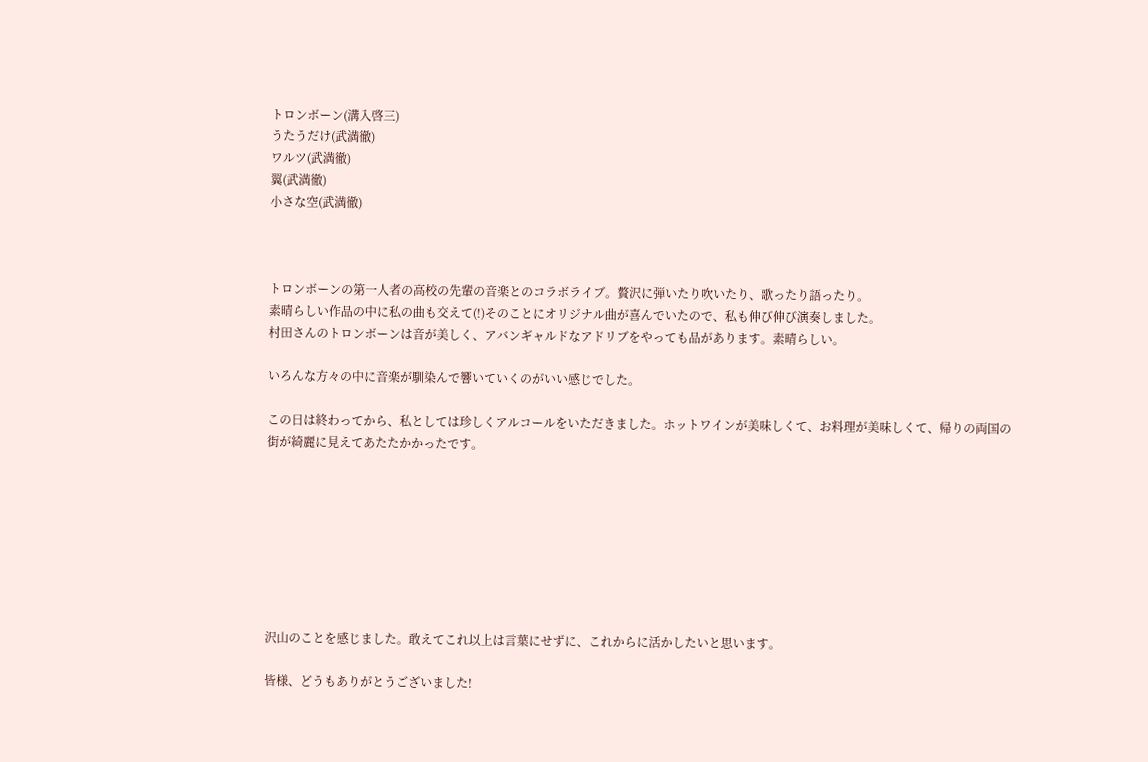トロンボーン(溝入啓三)
うたうだけ(武満徹)
ワルツ(武満徹)
翼(武満徹)
小さな空(武満徹)



トロンボーンの第一人者の高校の先輩の音楽とのコラボライブ。贅沢に弾いたり吹いたり、歌ったり語ったり。
素晴らしい作品の中に私の曲も交えて(!)そのことにオリジナル曲が喜んでいたので、私も伸び伸び演奏しました。
村田さんのトロンボーンは音が美しく、アバンギャルドなアドリブをやっても品があります。素晴らしい。

いろんな方々の中に音楽が馴染んで響いていくのがいい感じでした。

この日は終わってから、私としては珍しくアルコールをいただきました。ホットワインが美味しくて、お料理が美味しくて、帰りの両国の街が綺麗に見えてあたたかかったです。








沢山のことを感じました。敢えてこれ以上は言葉にせずに、これからに活かしたいと思います。

皆様、どうもありがとうございました!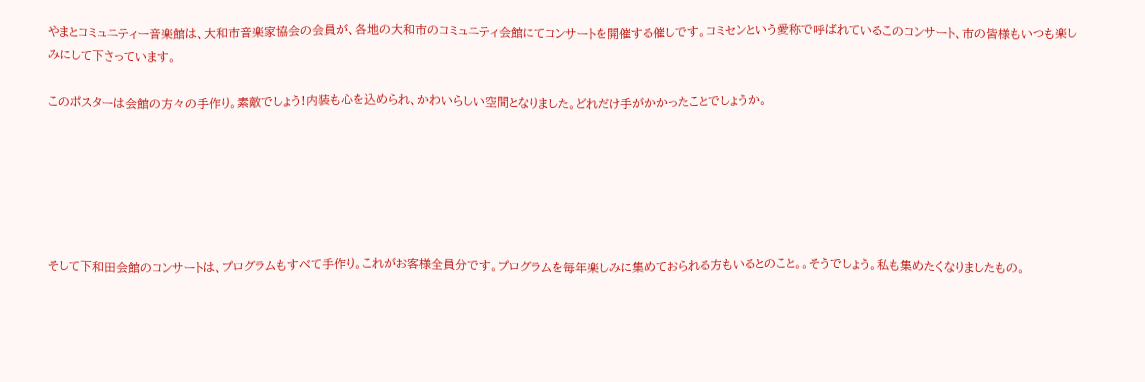やまとコミュニティー音楽館は、大和市音楽家協会の会員が、各地の大和市のコミュニティ会館にてコンサートを開催する催しです。コミセンという愛称で呼ばれているこのコンサート、市の皆様もいつも楽しみにして下さっています。

このポスターは会館の方々の手作り。素敵でしょう!内装も心を込められ、かわいらしい空間となりました。どれだけ手がかかったことでしょうか。






そして下和田会館のコンサートは、プログラムもすべて手作り。これがお客様全員分です。プログラムを毎年楽しみに集めておられる方もいるとのこと。。そうでしょう。私も集めたくなりましたもの。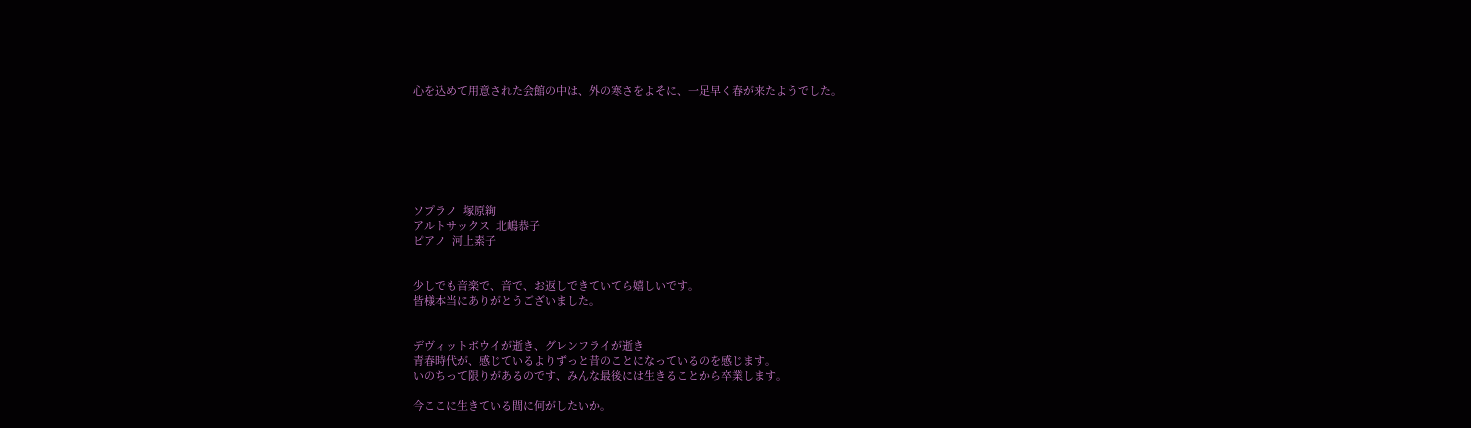心を込めて用意された会館の中は、外の寒さをよそに、一足早く春が来たようでした。







ソプラノ  塚原絢
アルトサックス  北嶋恭子
ピアノ  河上素子


少しでも音楽で、音で、お返しできていてら嬉しいです。
皆様本当にありがとうございました。


デヴィットボウイが逝き、グレンフライが逝き
青春時代が、感じているよりずっと昔のことになっているのを感じます。
いのちって限りがあるのです、みんな最後には生きることから卒業します。

今ここに生きている間に何がしたいか。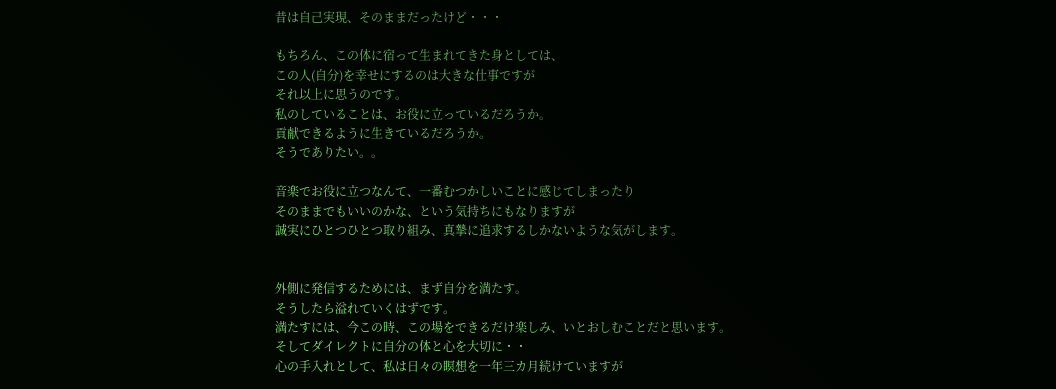昔は自己実現、そのままだったけど・・・

もちろん、この体に宿って生まれてきた身としては、
この人(自分)を幸せにするのは大きな仕事ですが
それ以上に思うのです。
私のしていることは、お役に立っているだろうか。
貢献できるように生きているだろうか。
そうでありたい。。

音楽でお役に立つなんて、一番むつかしいことに感じてしまったり
そのままでもいいのかな、という気持ちにもなりますが
誠実にひとつひとつ取り組み、真摯に追求するしかないような気がします。


外側に発信するためには、まず自分を満たす。
そうしたら溢れていくはずです。
満たすには、今この時、この場をできるだけ楽しみ、いとおしむことだと思います。
そしてダイレクトに自分の体と心を大切に・・
心の手入れとして、私は日々の瞑想を一年三カ月続けていますが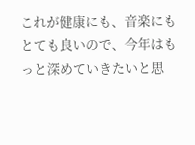これが健康にも、音楽にもとても良いので、今年はもっと深めていきたいと思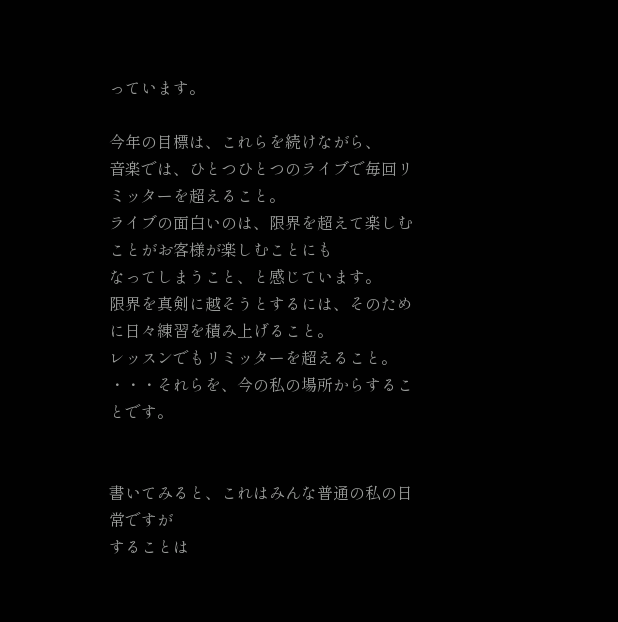っています。

今年の目標は、これらを続けながら、
音楽では、ひとつひとつのライブで毎回リミッターを超えること。
ライブの面白いのは、限界を超えて楽しむことがお客様が楽しむことにも
なってしまうこと、と感じています。
限界を真剣に越そうとするには、そのために日々練習を積み上げること。
レッスンでもリミッターを超えること。
・・・それらを、今の私の場所からすることです。


書いてみると、これはみんな普通の私の日常ですが
することは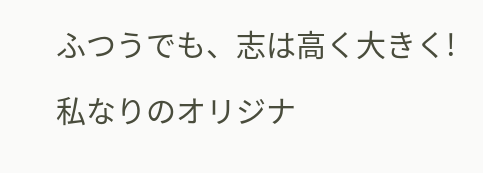ふつうでも、志は高く大きく!

私なりのオリジナ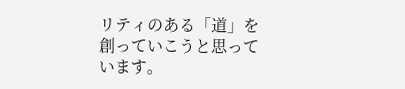リティのある「道」を創っていこうと思っています。